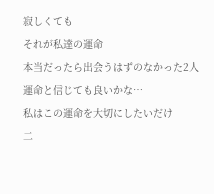寂しくても
それが私達の運命
本当だったら出会うはずのなかった2人
運命と信じても良いかな…
私はこの運命を大切にしたいだけ
二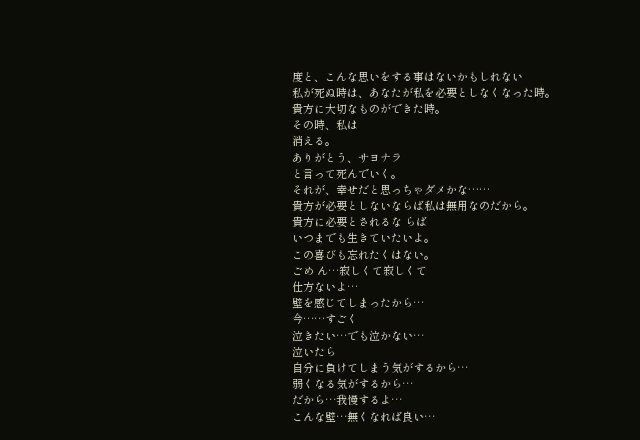度と、こんな思いをする事はないかもしれない
私が死ぬ時は、あなたが私を必要としなくなった時。
貴方に大切なものができた時。
その時、私は
消える。
ありがとう、サヨナラ
と言って死んでいく。
それが、幸せだと思っちゃダメかな……
貴方が必要としないならば私は無用なのだから。
貴方に必要とされるな らば
いつまでも生きていたいよ。
この喜びも忘れたくはない。
ごめ ん…寂しくて寂しくて
仕方ないよ…
壁を感じてしまったから…
今……すごく
泣きたい…でも泣かない…
泣いたら
自分に負けてしまう気がするから…
弱くなる気がするから…
だから…我慢するよ…
こんな壁…無くなれば良い…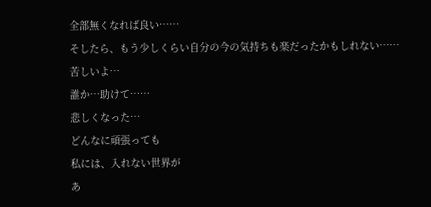全部無くなれば良い……
そしたら、もう少しくらい自分の今の気持ちも楽だったかもしれない……
苦しいよ…
誰か…助けて……
悲しくなった…
どんなに頑張っても
私には、入れない世界が
あ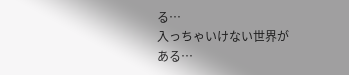る…
入っちゃいけない世界が
ある…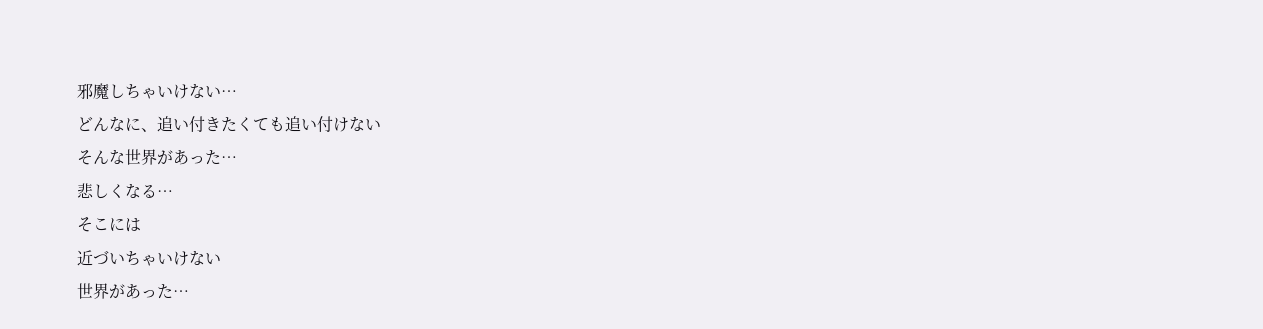邪魔しちゃいけない…
どんなに、追い付きたくても追い付けない
そんな世界があった…
悲しくなる…
そこには
近づいちゃいけない
世界があった…